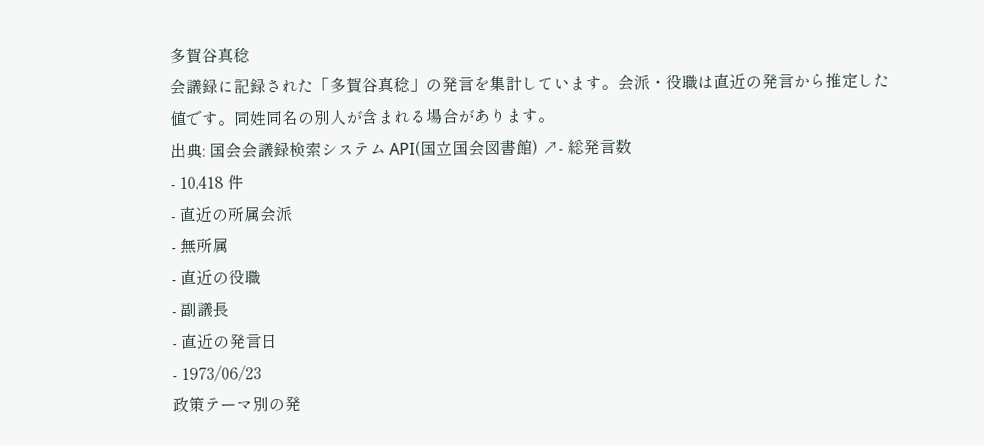多賀谷真稔
会議録に記録された「多賀谷真稔」の発言を集計しています。会派・役職は直近の発言から推定した値です。同姓同名の別人が含まれる場合があります。
出典: 国会会議録検索システム API(国立国会図書館) ↗- 総発言数
- 10,418 件
- 直近の所属会派
- 無所属
- 直近の役職
- 副議長
- 直近の発言日
- 1973/06/23
政策テーマ別の発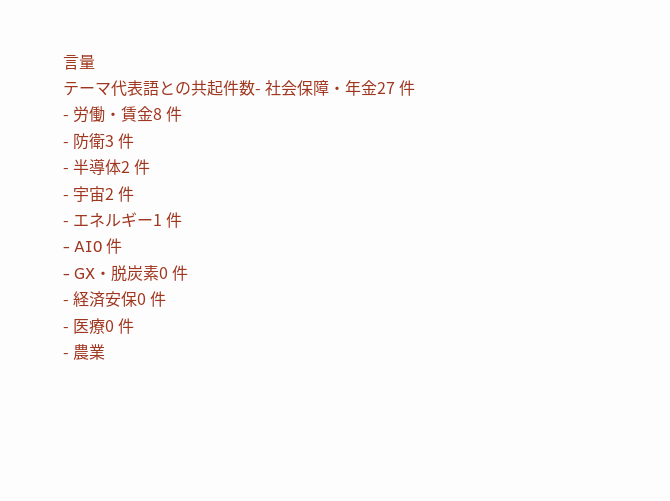言量
テーマ代表語との共起件数- 社会保障・年金27 件
- 労働・賃金8 件
- 防衛3 件
- 半導体2 件
- 宇宙2 件
- エネルギー1 件
- AI0 件
- GX・脱炭素0 件
- 経済安保0 件
- 医療0 件
- 農業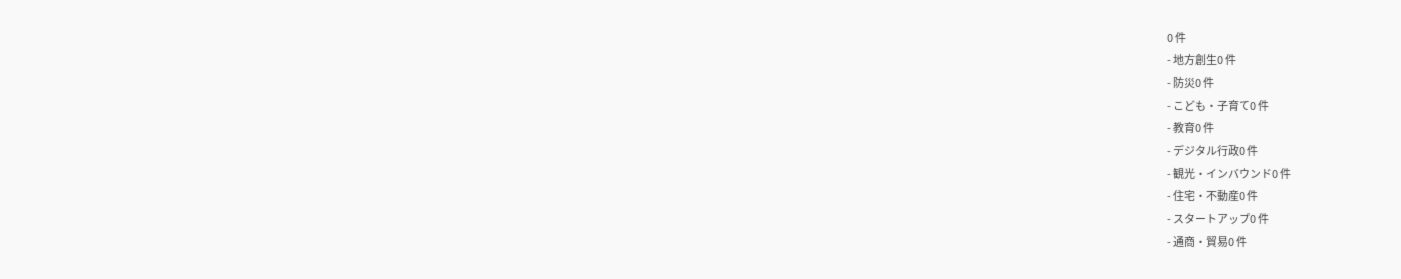0 件
- 地方創生0 件
- 防災0 件
- こども・子育て0 件
- 教育0 件
- デジタル行政0 件
- 観光・インバウンド0 件
- 住宅・不動産0 件
- スタートアップ0 件
- 通商・貿易0 件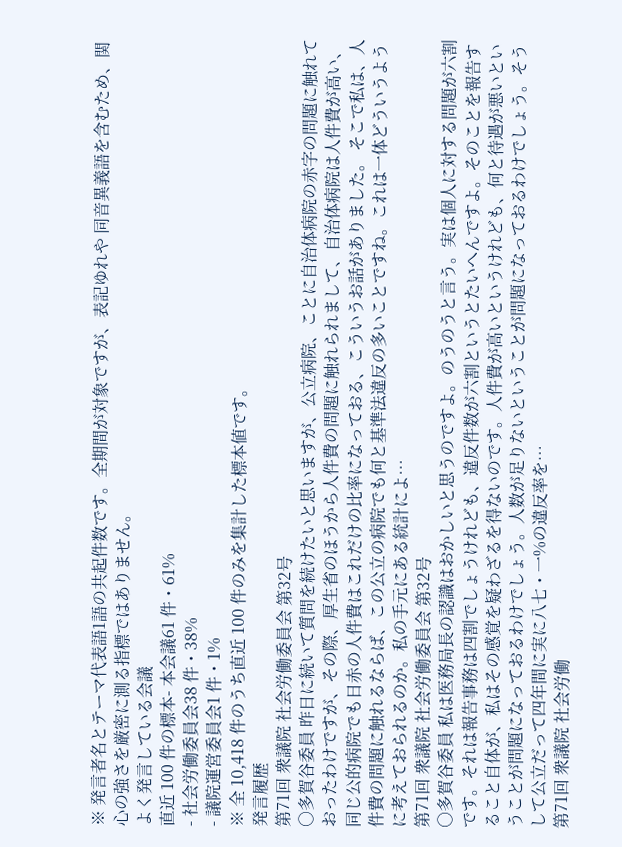※ 発言者名とテーマ代表語1語の共起件数です。全期間が対象ですが、表記ゆれや 同音異義語を含むため、関心の強さを厳密に測る指標ではありません。
よく発言している会議
直近 100 件の標本- 本会議61 件・61%
- 社会労働委員会38 件・38%
- 議院運営委員会1 件・1%
※ 全 10,418 件のうち直近 100 件のみを集計した標本値です。
発言履歴
第71回 衆議院 社会労働委員会 第32号
○多賀谷委員 昨日に続いて質問を続けたいと思いますが、公立病院、ことに自治体病院の赤字の問題に触れておったわけですが、その際、厚生省のほうから人件費の問題に触れられまして、自治体病院は人件費が高い、同じ公的病院でも日赤の人件費はこれだけの比率になっておる、こういうお話がありました。 そこで私は、人件費の問題に触れるならば、この公立の病院でも何と基準法違反の多いことですね。これは一体どういうように考えておられるのか。私の手元にある統計によ…
第71回 衆議院 社会労働委員会 第32号
○多賀谷委員 私は医務局長の認識はおかしいと思うのですよ。のうのうと言う。実は個人に対する問題が六割です。それは報告事務は四割でしょうけれども、違反件数が六割というとたいへんですよ。そのことを報告すること自体が、私はその感覚を疑わざるを得ないのです。人件費が高いというけれども、何と待遇が悪いということが問題になっておるわけでしょう。人数が足りないということが問題になっておるわけでしょう。そうして公立だって四年間に実に八七・一%の違反率を…
第71回 衆議院 社会労働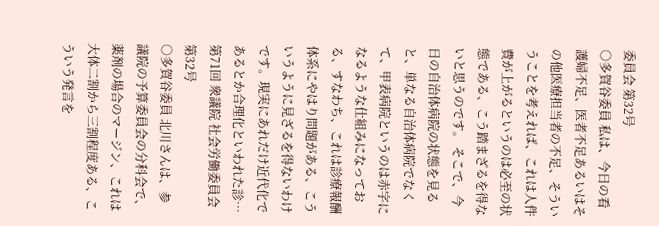委員会 第32号
○多賀谷委員 私は、今日の看護婦不足、医者不足あるいはその他医療担当者の不足、そういうことを考えれば、これは人件費が上がるというのは必至の状態である、こう踏まざるを得ないと思うのです。 そこで、今日の自治体病院の状態を見ると、単なる自治体病院でなくて、甲表病院というのは赤字になるような仕組みになっておる、すなわち、これは診療報酬体系にやはり問題がある、こういうように見ざるを得ないわけです。現実にあれだけ近代化であるとか合理化といわれた診…
第71回 衆議院 社会労働委員会 第32号
○多賀谷委員 北川さんは、参議院の予算委員会の分科会で、薬剤の場合のマージン、これは大体二割から三割程度ある、こういう発言を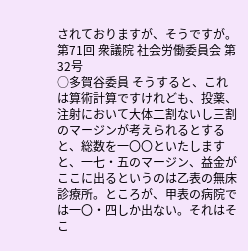されておりますが、そうですが。
第71回 衆議院 社会労働委員会 第32号
○多賀谷委員 そうすると、これは算術計算ですけれども、投薬、注射において大体二割ないし三割のマージンが考えられるとすると、総数を一〇〇といたしますと、一七・五のマージン、益金がここに出るというのは乙表の無床診療所。ところが、甲表の病院では一〇・四しか出ない。それはそこ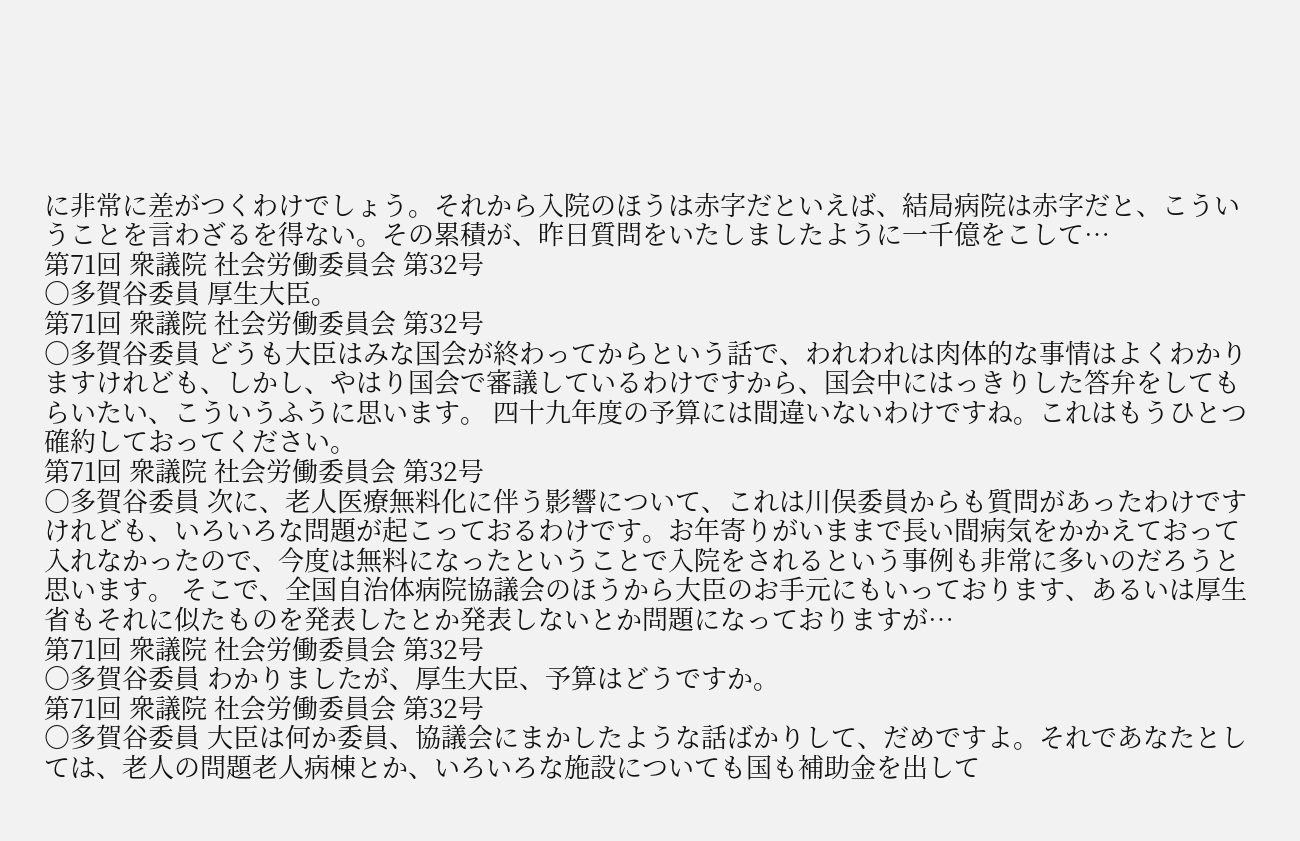に非常に差がつくわけでしょう。それから入院のほうは赤字だといえば、結局病院は赤字だと、こういうことを言わざるを得ない。その累積が、昨日質問をいたしましたように一千億をこして…
第71回 衆議院 社会労働委員会 第32号
○多賀谷委員 厚生大臣。
第71回 衆議院 社会労働委員会 第32号
○多賀谷委員 どうも大臣はみな国会が終わってからという話で、われわれは肉体的な事情はよくわかりますけれども、しかし、やはり国会で審議しているわけですから、国会中にはっきりした答弁をしてもらいたい、こういうふうに思います。 四十九年度の予算には間違いないわけですね。これはもうひとつ確約しておってください。
第71回 衆議院 社会労働委員会 第32号
○多賀谷委員 次に、老人医療無料化に伴う影響について、これは川俣委員からも質問があったわけですけれども、いろいろな問題が起こっておるわけです。お年寄りがいままで長い間病気をかかえておって入れなかったので、今度は無料になったということで入院をされるという事例も非常に多いのだろうと思います。 そこで、全国自治体病院協議会のほうから大臣のお手元にもいっております、あるいは厚生省もそれに似たものを発表したとか発表しないとか問題になっておりますが…
第71回 衆議院 社会労働委員会 第32号
○多賀谷委員 わかりましたが、厚生大臣、予算はどうですか。
第71回 衆議院 社会労働委員会 第32号
○多賀谷委員 大臣は何か委員、協議会にまかしたような話ばかりして、だめですよ。それであなたとしては、老人の問題老人病棟とか、いろいろな施設についても国も補助金を出して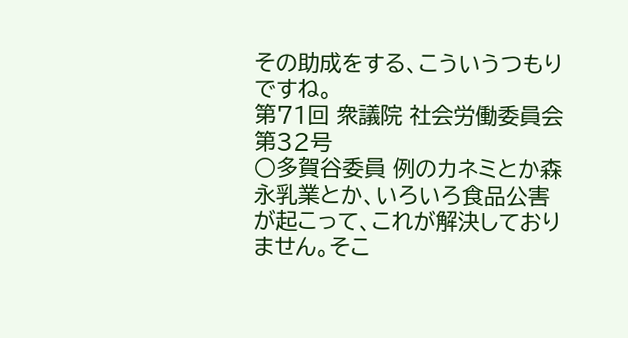その助成をする、こういうつもりですね。
第71回 衆議院 社会労働委員会 第32号
○多賀谷委員 例のカネミとか森永乳業とか、いろいろ食品公害が起こって、これが解決しておりません。そこ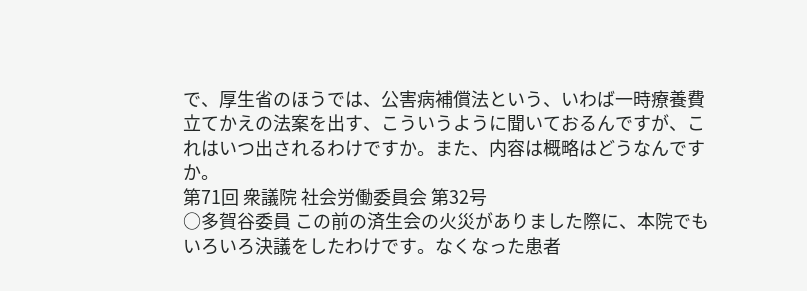で、厚生省のほうでは、公害病補償法という、いわば一時療養費立てかえの法案を出す、こういうように聞いておるんですが、これはいつ出されるわけですか。また、内容は概略はどうなんですか。
第71回 衆議院 社会労働委員会 第32号
○多賀谷委員 この前の済生会の火災がありました際に、本院でもいろいろ決議をしたわけです。なくなった患者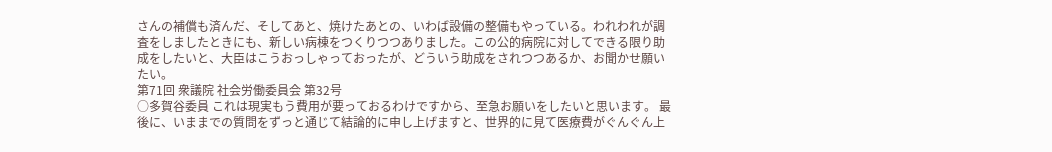さんの補償も済んだ、そしてあと、焼けたあとの、いわば設備の整備もやっている。われわれが調査をしましたときにも、新しい病棟をつくりつつありました。この公的病院に対してできる限り助成をしたいと、大臣はこうおっしゃっておったが、どういう助成をされつつあるか、お聞かせ願いたい。
第71回 衆議院 社会労働委員会 第32号
○多賀谷委員 これは現実もう費用が要っておるわけですから、至急お願いをしたいと思います。 最後に、いままでの質問をずっと通じて結論的に申し上げますと、世界的に見て医療費がぐんぐん上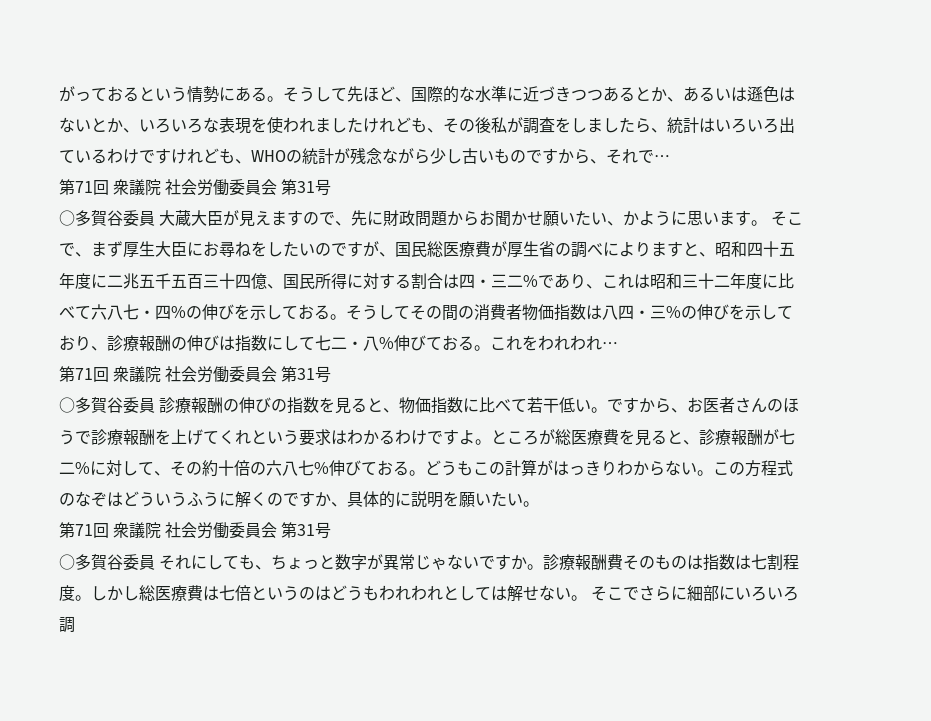がっておるという情勢にある。そうして先ほど、国際的な水準に近づきつつあるとか、あるいは遜色はないとか、いろいろな表現を使われましたけれども、その後私が調査をしましたら、統計はいろいろ出ているわけですけれども、WHOの統計が残念ながら少し古いものですから、それで…
第71回 衆議院 社会労働委員会 第31号
○多賀谷委員 大蔵大臣が見えますので、先に財政問題からお聞かせ願いたい、かように思います。 そこで、まず厚生大臣にお尋ねをしたいのですが、国民総医療費が厚生省の調べによりますと、昭和四十五年度に二兆五千五百三十四億、国民所得に対する割合は四・三二%であり、これは昭和三十二年度に比べて六八七・四%の伸びを示しておる。そうしてその間の消費者物価指数は八四・三%の伸びを示しており、診療報酬の伸びは指数にして七二・八%伸びておる。これをわれわれ…
第71回 衆議院 社会労働委員会 第31号
○多賀谷委員 診療報酬の伸びの指数を見ると、物価指数に比べて若干低い。ですから、お医者さんのほうで診療報酬を上げてくれという要求はわかるわけですよ。ところが総医療費を見ると、診療報酬が七二%に対して、その約十倍の六八七%伸びておる。どうもこの計算がはっきりわからない。この方程式のなぞはどういうふうに解くのですか、具体的に説明を願いたい。
第71回 衆議院 社会労働委員会 第31号
○多賀谷委員 それにしても、ちょっと数字が異常じゃないですか。診療報酬費そのものは指数は七割程度。しかし総医療費は七倍というのはどうもわれわれとしては解せない。 そこでさらに細部にいろいろ調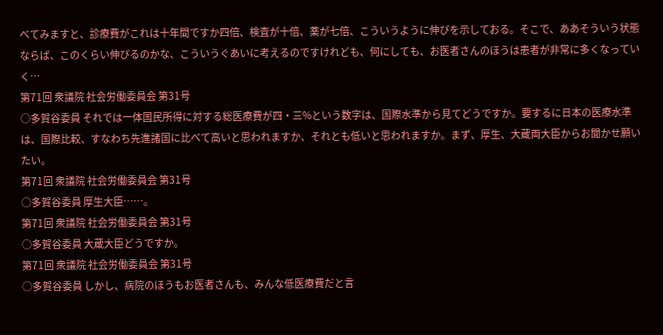べてみますと、診療費がこれは十年間ですか四倍、検査が十倍、薬が七倍、こういうように伸びを示しておる。そこで、ああそういう状態ならば、このくらい伸びるのかな、こういうぐあいに考えるのですけれども、何にしても、お医者さんのほうは患者が非常に多くなっていく…
第71回 衆議院 社会労働委員会 第31号
○多賀谷委員 それでは一体国民所得に対する総医療費が四・三%という数字は、国際水準から見てどうですか。要するに日本の医療水準は、国際比較、すなわち先進諸国に比べて高いと思われますか、それとも低いと思われますか。まず、厚生、大蔵両大臣からお聞かせ願いたい。
第71回 衆議院 社会労働委員会 第31号
○多賀谷委員 厚生大臣……。
第71回 衆議院 社会労働委員会 第31号
○多賀谷委員 大蔵大臣どうですか。
第71回 衆議院 社会労働委員会 第31号
○多賀谷委員 しかし、病院のほうもお医者さんも、みんな低医療費だと言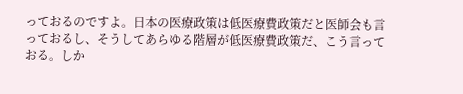っておるのですよ。日本の医療政策は低医療費政策だと医師会も言っておるし、そうしてあらゆる階層が低医療費政策だ、こう言っておる。しか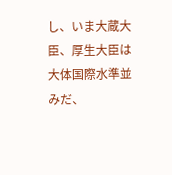し、いま大蔵大臣、厚生大臣は大体国際水準並みだ、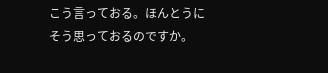こう言っておる。ほんとうにそう思っておるのですか。